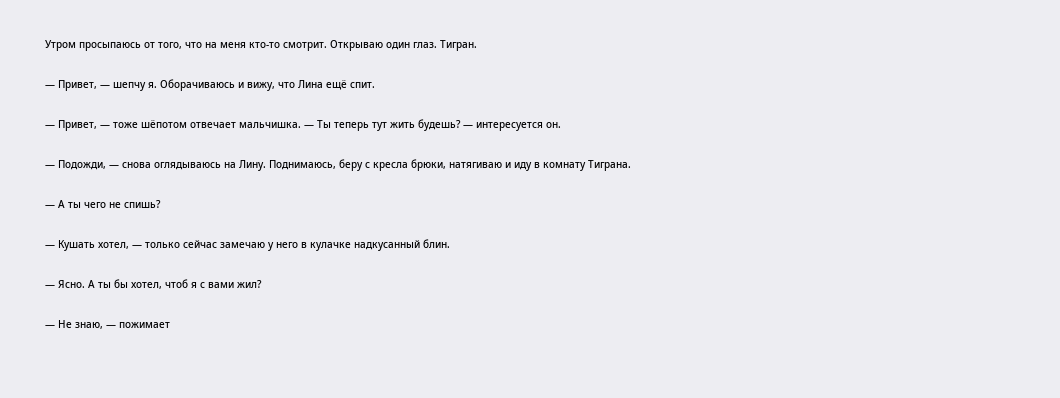Утром просыпаюсь от того, что на меня кто-то смотрит. Открываю один глаз. Тигран.

— Привет, — шепчу я. Оборачиваюсь и вижу, что Лина ещё спит.

— Привет, — тоже шёпотом отвечает мальчишка. — Ты теперь тут жить будешь? — интересуется он.

— Подожди, — снова оглядываюсь на Лину. Поднимаюсь, беру с кресла брюки, натягиваю и иду в комнату Тиграна.

— А ты чего не спишь?

— Кушать хотел, — только сейчас замечаю у него в кулачке надкусанный блин.

— Ясно. А ты бы хотел, чтоб я с вами жил?

— Не знаю, — пожимает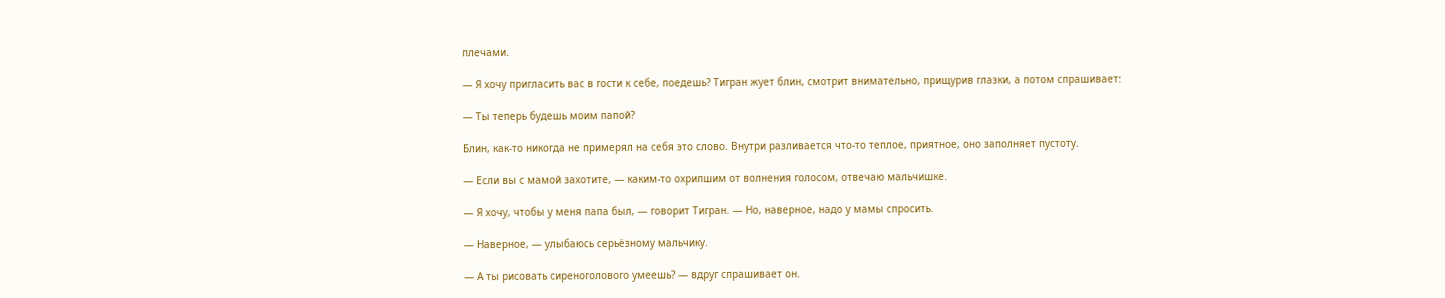плечами.

— Я хочу пригласить вас в гости к себе, поедешь? Тигран жует блин, смотрит внимательно, прищурив глазки, а потом спрашивает:

— Ты теперь будешь моим папой?

Блин, как-то никогда не примерял на себя это слово. Внутри разливается что-то теплое, приятное, оно заполняет пустоту.

— Если вы с мамой захотите, — каким-то охрипшим от волнения голосом, отвечаю мальчишке.

— Я хочу, чтобы у меня папа был, — говорит Тигран. — Но, наверное, надо у мамы спросить.

— Наверное, — улыбаюсь серьёзному мальчику.

— А ты рисовать сиреноголового умеешь? — вдруг спрашивает он.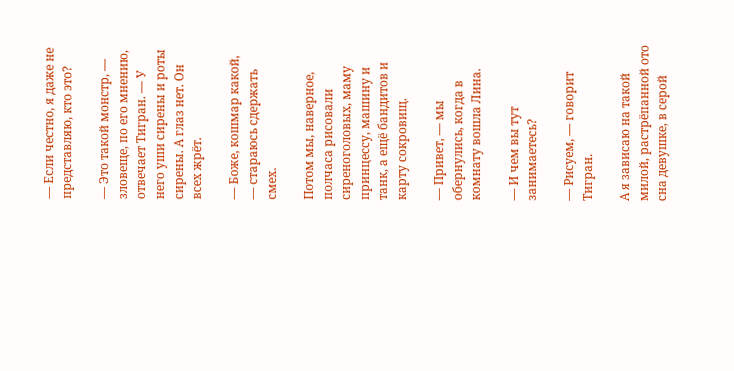— Если честно, я даже не представляю, кто это?

— Это такой монстр, — зловеще, по его мнению, отвечает Тигран. — У него уши сирены и роты сирены. А глаз нет. Он всех жрёт.

— Боже, кошмар какой, — стараюсь сдержать смех.

Потом мы, наверное, полчаса рисовали сиреноголовых, маму принцессу, машину и танк, а ещё бандитов и карту сокровищ.

— Привет, — мы обернулись, когда в комнату вошла Лина.

— И чем вы тут занимаетесь?

— Рисуем, — говорит Тигран.

А я зависаю на такой милой, растрёпанной ото сна девушке, в серой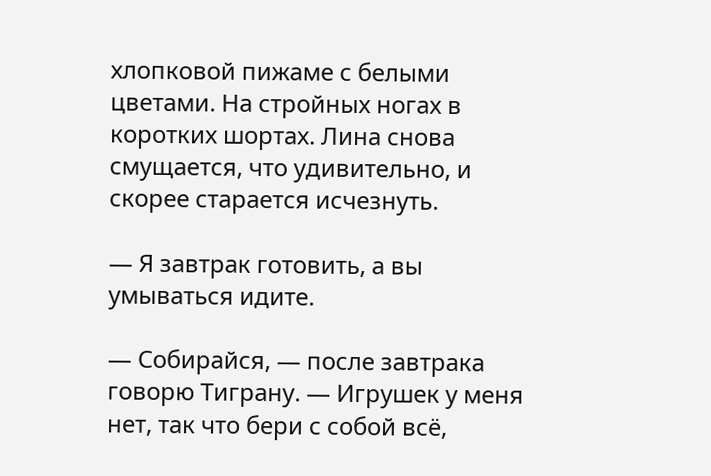хлопковой пижаме с белыми цветами. На стройных ногах в коротких шортах. Лина снова смущается, что удивительно, и скорее старается исчезнуть.

— Я завтрак готовить, а вы умываться идите.

— Собирайся, — после завтрака говорю Тиграну. — Игрушек у меня нет, так что бери с собой всё,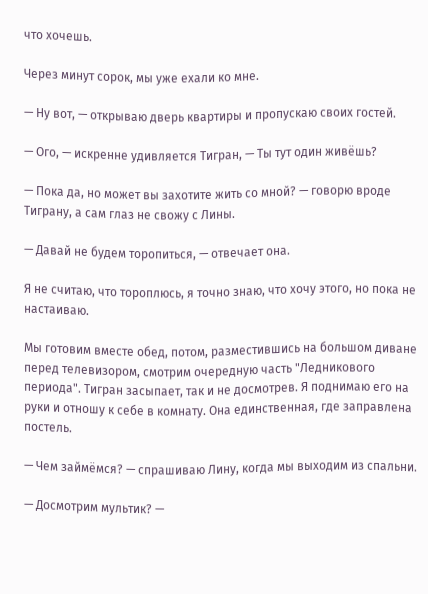что хочешь.

Через минут сорок, мы уже ехали ко мне.

— Ну вот, — открываю дверь квартиры и пропускаю своих гостей.

— Ого, — искренне удивляется Тигран, — Ты тут один живёшь?

— Пока да, но может вы захотите жить со мной? — говорю вроде Тиграну, а сам глаз не свожу с Лины.

— Давай не будем торопиться, — отвечает она.

Я не считаю, что тороплюсь, я точно знаю, что хочу этого, но пока не настаиваю.

Мы готовим вместе обед, потом, разместившись на большом диване перед телевизором, смотрим очередную часть "Ледникового периода". Тигран засыпает, так и не досмотрев. Я поднимаю его на руки и отношу к себе в комнату. Она единственная, где заправлена постель.

— Чем займёмся? — спрашиваю Лину, когда мы выходим из спальни.

— Досмотрим мультик? —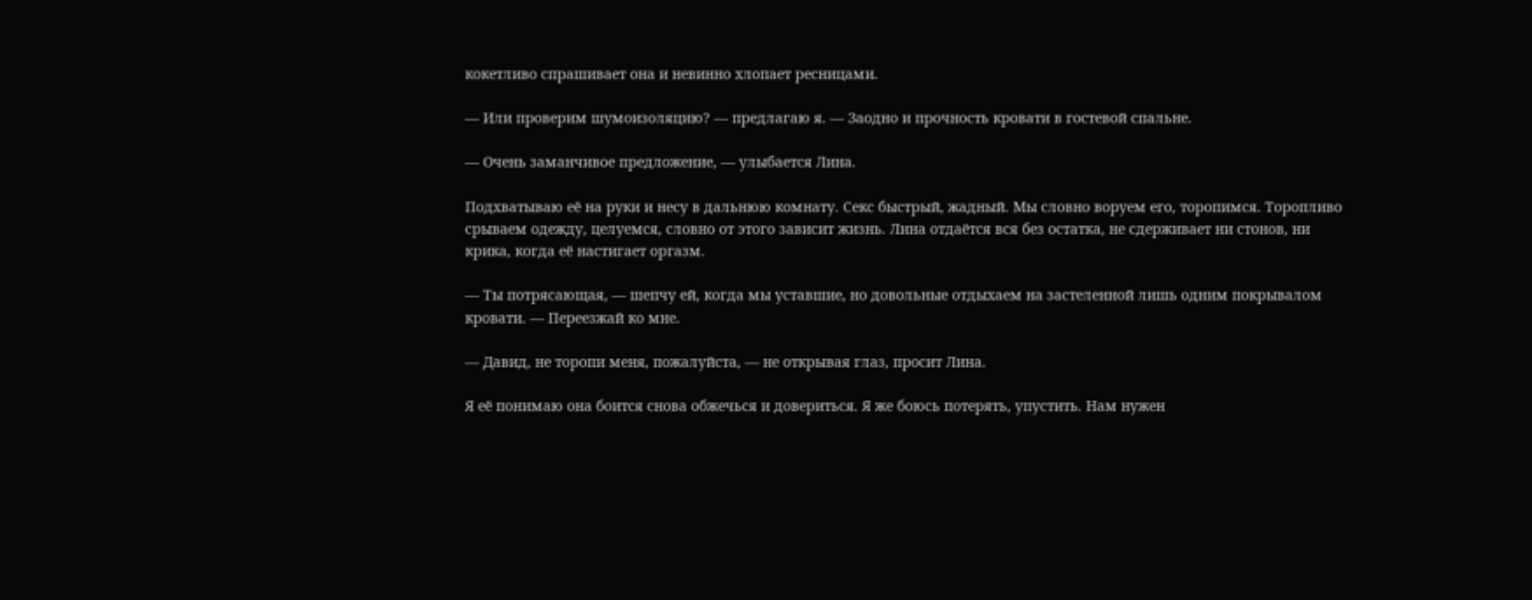кокетливо спрашивает она и невинно хлопает ресницами.

— Или проверим шумоизоляцию? — предлагаю я. — Заодно и прочность кровати в гостевой спальне.

— Очень заманчивое предложение, — улыбается Лина.

Подхватываю её на руки и несу в дальнюю комнату. Секс быстрый, жадный. Мы словно воруем его, торопимся. Торопливо срываем одежду, целуемся, словно от этого зависит жизнь. Лина отдаётся вся без остатка, не сдерживает ни стонов, ни крика, когда её настигает оргазм.

— Ты потрясающая, — шепчу ей, когда мы уставшие, но довольные отдыхаем на застеленной лишь одним покрывалом кровати. — Переезжай ко мне.

— Давид, не торопи меня, пожалуйста, — не открывая глаз, просит Лина.

Я её понимаю она боится снова обжечься и довериться. Я же боюсь потерять, упустить. Нам нужен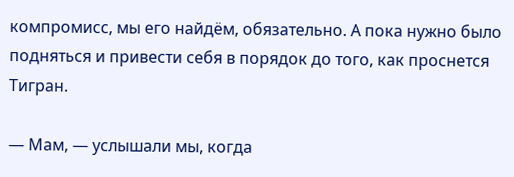компромисс, мы его найдём, обязательно. А пока нужно было подняться и привести себя в порядок до того, как проснется Тигран.

— Мам, — услышали мы, когда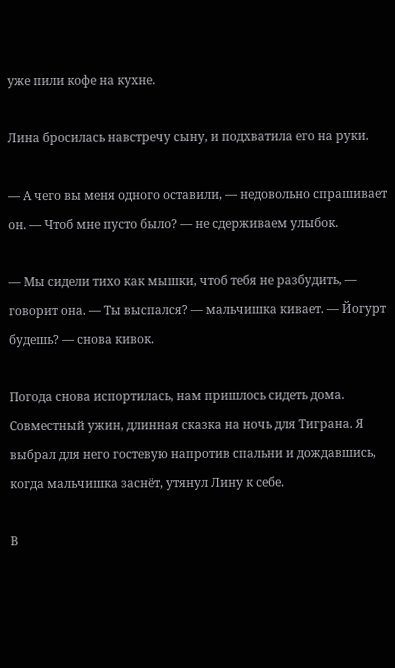уже пили кофе на кухне.

Лина бросилась навстречу сыну, и подхватила его на руки.

— А чего вы меня одного оставили, — недовольно спрашивает он. — Чтоб мне пусто было? — не сдерживаем улыбок.

— Мы сидели тихо как мышки, чтоб тебя не разбудить, — говорит она. — Ты выспался? — мальчишка кивает. — Йогурт будешь? — снова кивок.

Погода снова испортилась, нам пришлось сидеть дома. Совместный ужин, длинная сказка на ночь для Тиграна. Я выбрал для него гостевую напротив спальни и дождавшись, когда мальчишка заснёт, утянул Лину к себе.

В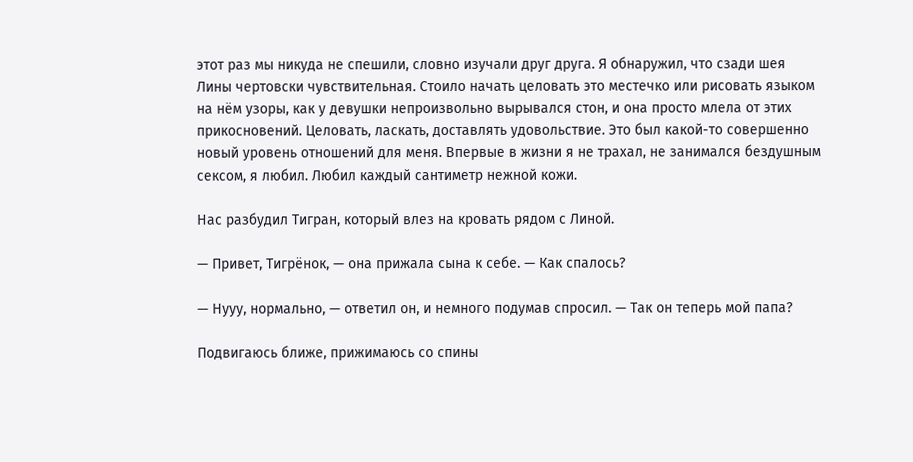этот раз мы никуда не спешили, словно изучали друг друга. Я обнаружил, что сзади шея Лины чертовски чувствительная. Стоило начать целовать это местечко или рисовать языком на нём узоры, как у девушки непроизвольно вырывался стон, и она просто млела от этих прикосновений. Целовать, ласкать, доставлять удовольствие. Это был какой-то совершенно новый уровень отношений для меня. Впервые в жизни я не трахал, не занимался бездушным сексом, я любил. Любил каждый сантиметр нежной кожи.

Нас разбудил Тигран, который влез на кровать рядом с Линой.

— Привет, Тигрёнок, — она прижала сына к себе. — Как спалось?

— Нууу, нормально, — ответил он, и немного подумав спросил. — Так он теперь мой папа?

Подвигаюсь ближе, прижимаюсь со спины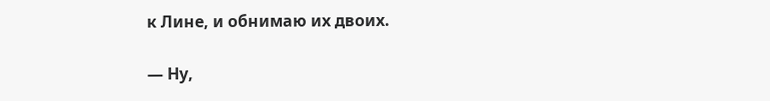к Лине, и обнимаю их двоих.

— Ну,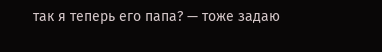так я теперь его папа? — тоже задаю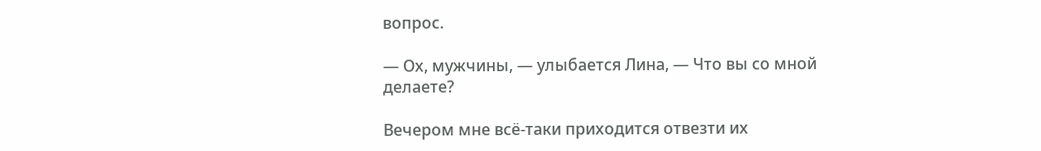вопрос.

— Ох, мужчины, — улыбается Лина, — Что вы со мной делаете?

Вечером мне всё-таки приходится отвезти их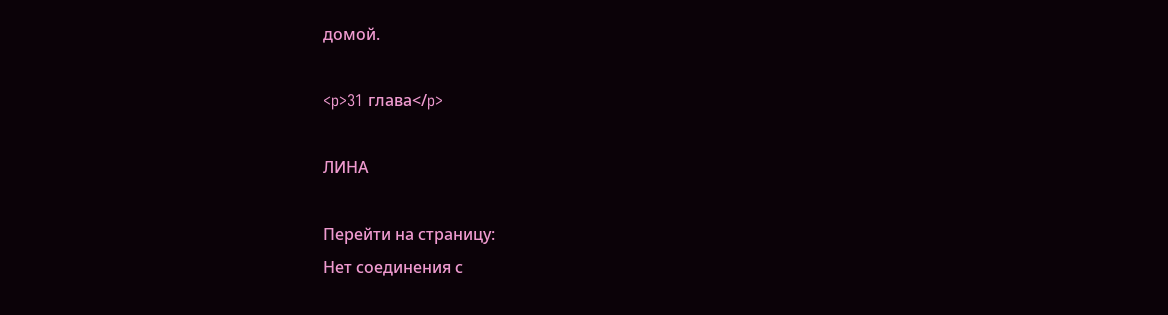домой.

<p>31 глава</p>

ЛИНА

Перейти на страницу:
Нет соединения с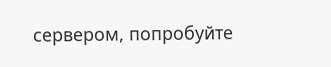сервером, попробуйте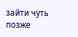зайти чуть позже